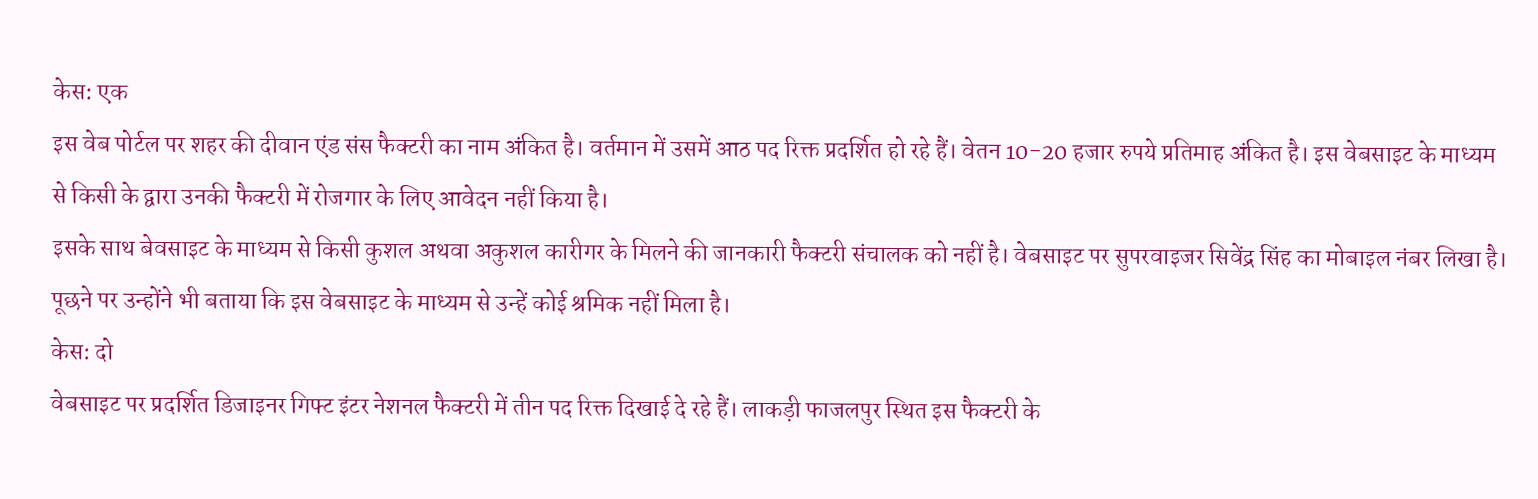केस: एक
इस वेब पोर्टल पर शहर की दीवान एंड संस फैक्टरी का नाम अंकित है। वर्तमान में उसमें आठ पद रिक्त प्रदर्शित हो रहे हैं। वेतन 10-20 हजार रुपये प्रतिमाह अंकित है। इस वेबसाइट के माध्यम से किसी के द्वारा उनकी फैक्टरी में रोजगार के लिए आवेदन नहीं किया है।
इसके साथ बेवसाइट के माध्यम से किसी कुशल अथवा अकुशल कारीगर के मिलने की जानकारी फैक्टरी संचालक को नहीं है। वेबसाइट पर सुपरवाइजर सिवेंद्र सिंह का मोबाइल नंबर लिखा है। पूछने पर उन्होंने भी बताया कि इस वेबसाइट के माध्यम से उन्हें कोई श्रमिक नहीं मिला है।
केस: दो
वेबसाइट पर प्रदर्शित डिजाइनर गिफ्ट इंटर नेशनल फैक्टरी में तीन पद रिक्त दिखाई दे रहे हैं। लाकड़ी फाजलपुर स्थित इस फैक्टरी के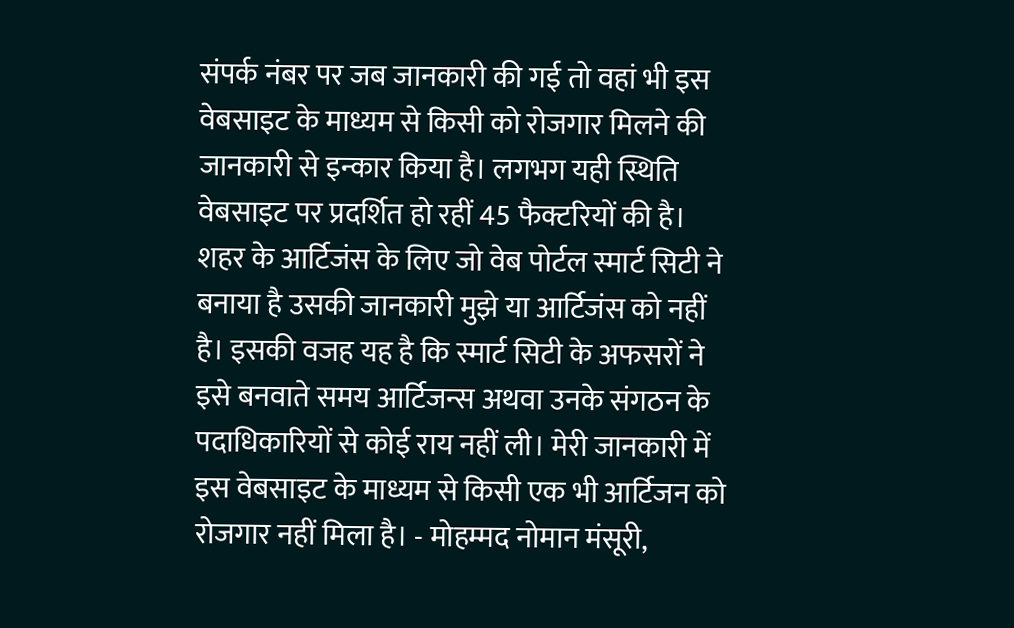संपर्क नंबर पर जब जानकारी की गई तो वहां भी इस वेबसाइट के माध्यम से किसी को रोजगार मिलने की जानकारी से इन्कार किया है। लगभग यही स्थिति वेबसाइट पर प्रदर्शित हो रहीं 45 फैक्टरियों की है।
शहर के आर्टिजंस के लिए जो वेब पोर्टल स्मार्ट सिटी ने बनाया है उसकी जानकारी मुझे या आर्टिजंस को नहीं है। इसकी वजह यह है कि स्मार्ट सिटी के अफसरों ने इसे बनवाते समय आर्टिजन्स अथवा उनके संगठन के पदाधिकारियों से कोई राय नहीं ली। मेरी जानकारी में इस वेबसाइट के माध्यम से किसी एक भी आर्टिजन को रोजगार नहीं मिला है। - मोहम्मद नोमान मंसूरी,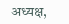अध्यक्ष,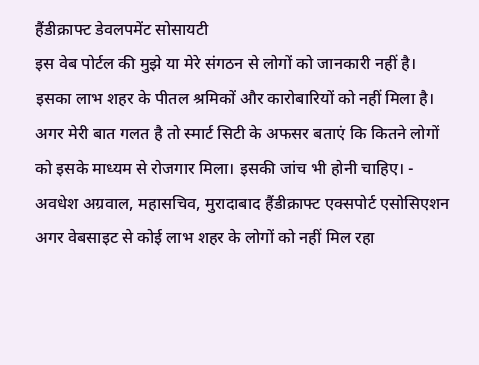हैंडीक्राफ्ट डेवलपमेंट सोसायटी
इस वेब पोर्टल की मुझे या मेरे संगठन से लोगों को जानकारी नहीं है। इसका लाभ शहर के पीतल श्रमिकों और कारोबारियों को नहीं मिला है। अगर मेरी बात गलत है तो स्मार्ट सिटी के अफसर बताएं कि कितने लोगों को इसके माध्यम से रोजगार मिला। इसकी जांच भी होनी चाहिए। - अवधेश अग्रवाल, महासचिव, मुरादाबाद हैंडीक्राफ्ट एक्सपोर्ट एसोसिएशन
अगर वेबसाइट से कोई लाभ शहर के लोगों को नहीं मिल रहा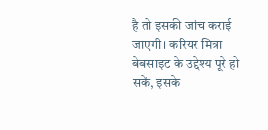है तो इसकी जांच कराई जाएगी। करियर मित्रा बेबसाइट के उद्देश्य पूरे हो सकें, इसके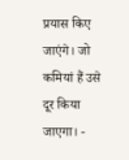प्रयास किए जाएंगे। जो कमियां हैं उसे दूर किया जाएगा। -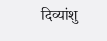दिव्यांशु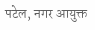पटेल, नगर आयुक्त